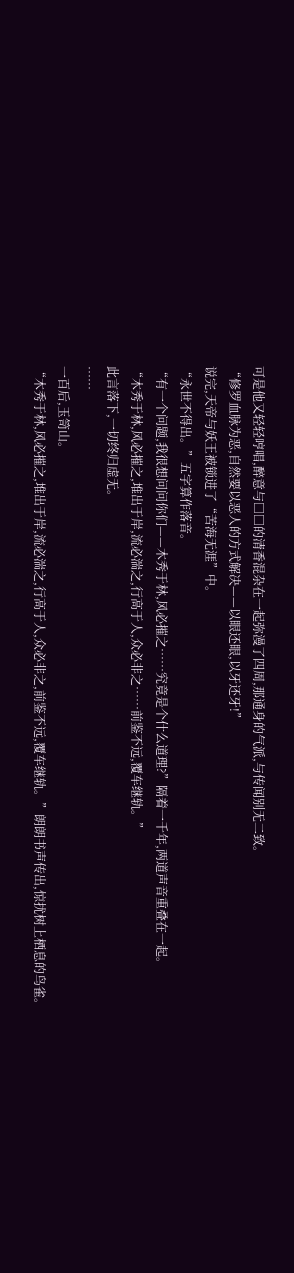可是他又轻轻哼唱,醉意与□□的清香混杂在一起弥漫了四周,那通身的气派,与传闻别无二致。
“修罗血脉为恶,自然要以恶人的方式解决——以眼还眼,以牙还牙!”
说完,天帝与妖王被锁进了“苦海无涯”中。
“永世不得出。”五字算作落音。
“有一个问题,我很想问问你们——木秀于林,风必摧之……究竟是个什么道理?”隔着一千年,两道声音重叠在一起。
“木秀于林,风必摧之,堆出于岸,流必湍之,行高于人,众必非之……前鉴不远,覆车继轨。”
此言落下,一切终归虚无。
……
一百后,玉笥山。
“木秀于林,风必摧之,堆出于岸,流必湍之,行高于人,众必非之,前鉴不远,覆车继轨。”朗朗书声传出,惊扰树上栖息的鸟雀。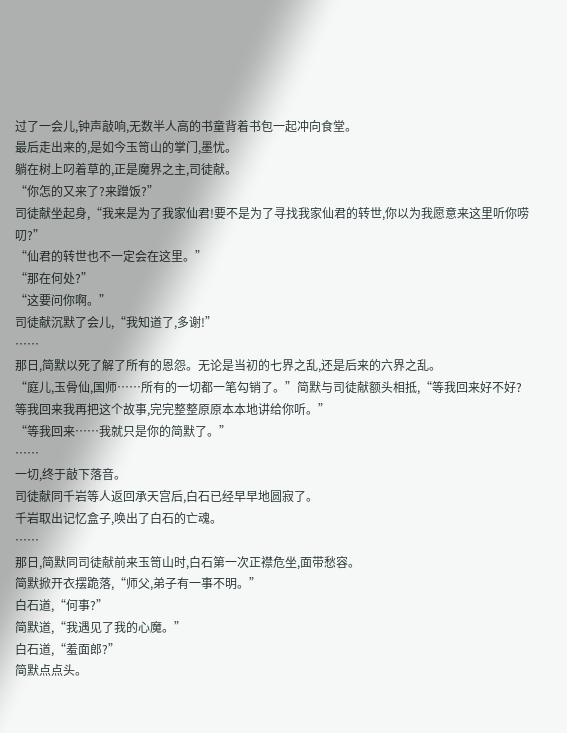过了一会儿,钟声敲响,无数半人高的书童背着书包一起冲向食堂。
最后走出来的,是如今玉笥山的掌门,墨忧。
躺在树上叼着草的,正是魔界之主,司徒献。
“你怎的又来了?来蹭饭?”
司徒献坐起身,“我来是为了我家仙君!要不是为了寻找我家仙君的转世,你以为我愿意来这里听你唠叨?”
“仙君的转世也不一定会在这里。”
“那在何处?”
“这要问你啊。”
司徒献沉默了会儿,“我知道了,多谢!”
……
那日,简默以死了解了所有的恩怨。无论是当初的七界之乱,还是后来的六界之乱。
“庭儿,玉骨仙,国师……所有的一切都一笔勾销了。”简默与司徒献额头相抵,“等我回来好不好?等我回来我再把这个故事,完完整整原原本本地讲给你听。”
“等我回来……我就只是你的简默了。”
……
一切,终于敲下落音。
司徒献同千岩等人返回承天宫后,白石已经早早地圆寂了。
千岩取出记忆盒子,唤出了白石的亡魂。
……
那日,简默同司徒献前来玉笥山时,白石第一次正襟危坐,面带愁容。
简默掀开衣摆跪落,“师父,弟子有一事不明。”
白石道,“何事?”
简默道,“我遇见了我的心魔。”
白石道,“羞面郎?”
简默点点头。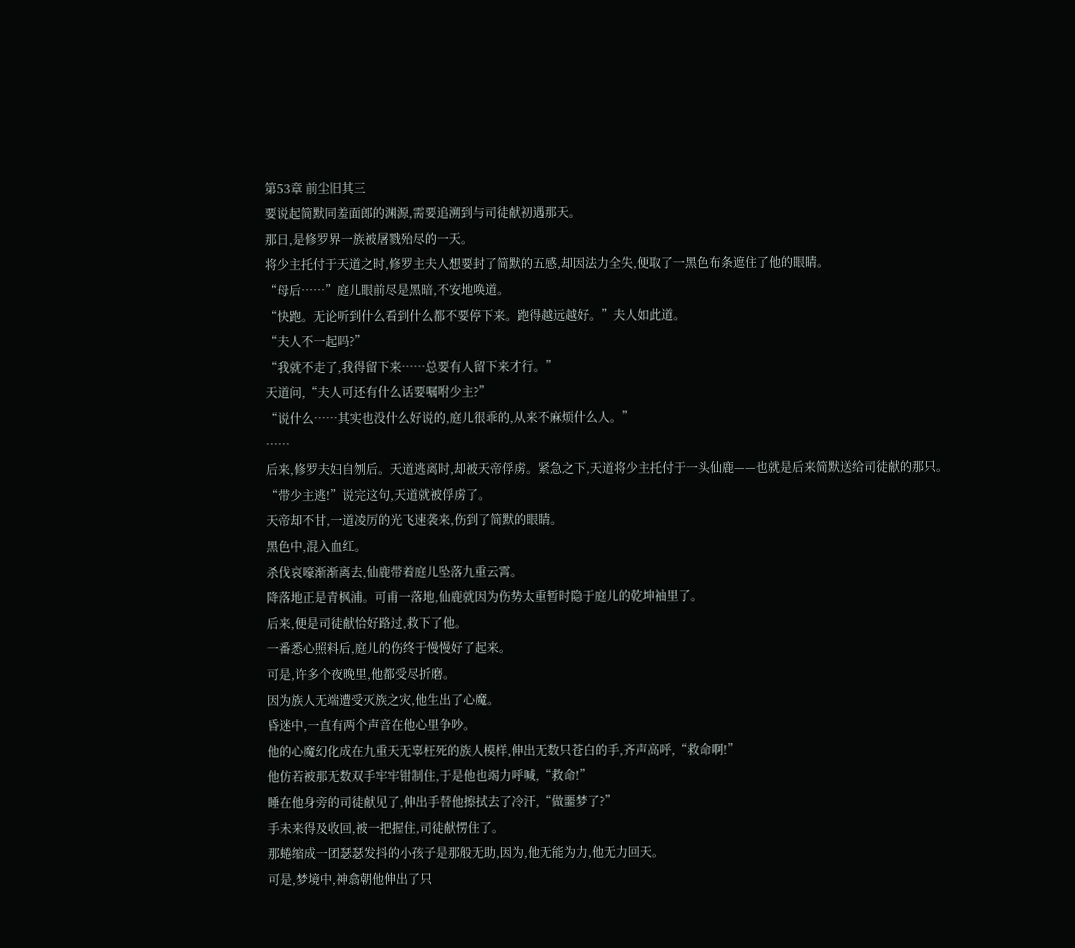第53章 前尘旧其三
要说起简默同羞面郎的渊源,需要追溯到与司徒献初遇那天。
那日,是修罗界一族被屠戮殆尽的一天。
将少主托付于天道之时,修罗主夫人想要封了简默的五感,却因法力全失,便取了一黑色布条遮住了他的眼睛。
“母后……”庭儿眼前尽是黑暗,不安地唤道。
“快跑。无论听到什么看到什么都不要停下来。跑得越远越好。”夫人如此道。
“夫人不一起吗?”
“我就不走了,我得留下来……总要有人留下来才行。”
天道问,“夫人可还有什么话要嘱咐少主?”
“说什么……其实也没什么好说的,庭儿很乖的,从来不麻烦什么人。”
……
后来,修罗夫妇自刎后。天道逃离时,却被天帝俘虏。紧急之下,天道将少主托付于一头仙鹿——也就是后来简默送给司徒献的那只。
“带少主逃!”说完这句,天道就被俘虏了。
天帝却不甘,一道凌厉的光飞速袭来,伤到了简默的眼睛。
黑色中,混入血红。
杀伐哀嚎渐渐离去,仙鹿带着庭儿坠落九重云霄。
降落地正是青枫浦。可甫一落地,仙鹿就因为伤势太重暂时隐于庭儿的乾坤袖里了。
后来,便是司徒献恰好路过,救下了他。
一番悉心照料后,庭儿的伤终于慢慢好了起来。
可是,许多个夜晚里,他都受尽折磨。
因为族人无端遭受灭族之灾,他生出了心魔。
昏迷中,一直有两个声音在他心里争吵。
他的心魔幻化成在九重天无辜枉死的族人模样,伸出无数只苍白的手,齐声高呼,“救命啊!”
他仿若被那无数双手牢牢钳制住,于是他也竭力呼喊,“救命!”
睡在他身旁的司徒献见了,伸出手替他擦拭去了冷汗,“做噩梦了?”
手未来得及收回,被一把握住,司徒献愣住了。
那蜷缩成一团瑟瑟发抖的小孩子是那般无助,因为,他无能为力,他无力回天。
可是,梦境中,神翕朝他伸出了只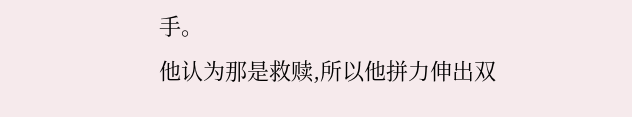手。
他认为那是救赎,所以他拼力伸出双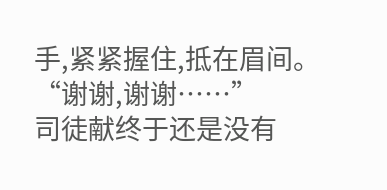手,紧紧握住,抵在眉间。
“谢谢,谢谢……”
司徒献终于还是没有